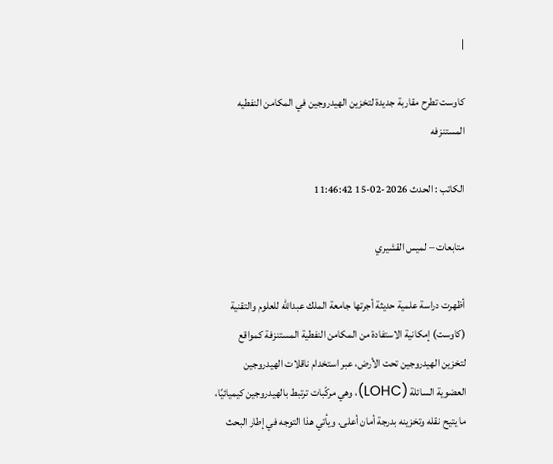|

كاوست تطرح مقاربة جديدة لتخزين الهيدروجين في المكامن النفطيه المستنزفه

الكاتب : الحدث 2026-02-15 11:46:42

متابعات – لميس القشيري

أظهرت دراسة علمية حديثة أجرتها جامعة الملك عبدالله للعلوم والتقنية (كاوست) إمكانية الاستفادة من المكامن النفطية المستنزفة كمواقع لتخزين الهيدروجين تحت الأرض، عبر استخدام ناقلات الهيدروجين العضوية السائلة (LOHC)، وهي مركّبات ترتبط بالهيدروجين كيميائيًا، ما يتيح نقله وتخزينه بدرجة أمان أعلى. ويأتي هذا التوجه في إطار البحث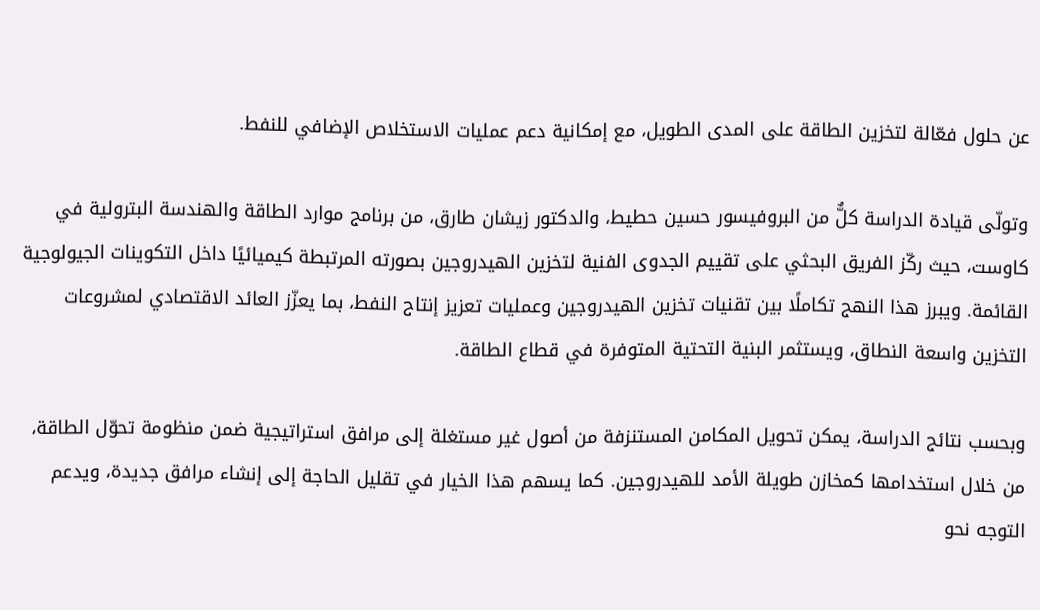عن حلول فعّالة لتخزين الطاقة على المدى الطويل، مع إمكانية دعم عمليات الاستخلاص الإضافي للنفط.

وتولّى قيادة الدراسة كلٌّ من البروفيسور حسين حطيط، والدكتور زيشان طارق، من برنامج موارد الطاقة والهندسة البترولية في كاوست، حيث ركّز الفريق البحثي على تقييم الجدوى الفنية لتخزين الهيدروجين بصورته المرتبطة كيميائيًا داخل التكوينات الجيولوجية القائمة. ويبرز هذا النهج تكاملًا بين تقنيات تخزين الهيدروجين وعمليات تعزيز إنتاج النفط، بما يعزّز العائد الاقتصادي لمشروعات التخزين واسعة النطاق، ويستثمر البنية التحتية المتوفرة في قطاع الطاقة.

وبحسب نتائج الدراسة، يمكن تحويل المكامن المستنزفة من أصول غير مستغلة إلى مرافق استراتيجية ضمن منظومة تحوّل الطاقة، من خلال استخدامها كمخازن طويلة الأمد للهيدروجين. كما يسهم هذا الخيار في تقليل الحاجة إلى إنشاء مرافق جديدة، ويدعم التوجه نحو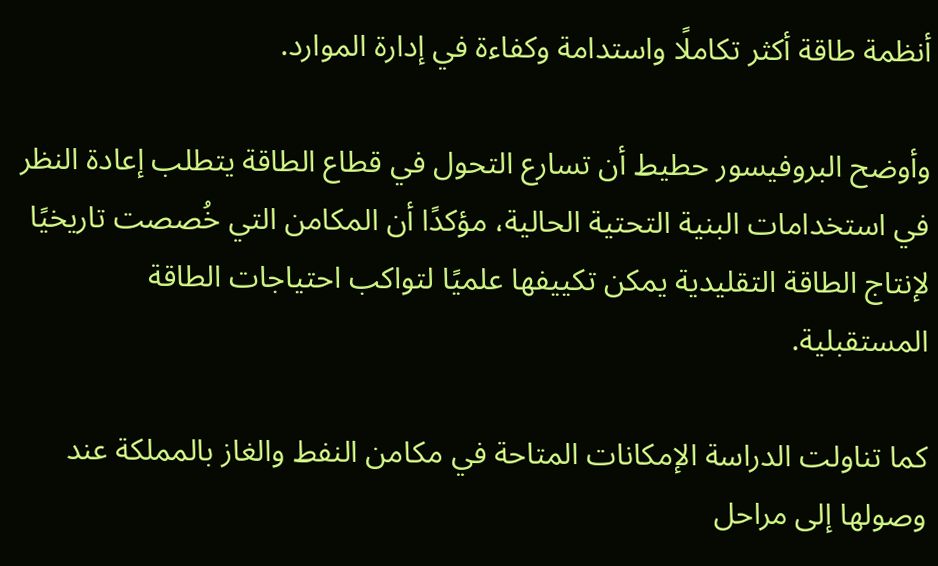أنظمة طاقة أكثر تكاملًا واستدامة وكفاءة في إدارة الموارد.

وأوضح البروفيسور حطيط أن تسارع التحول في قطاع الطاقة يتطلب إعادة النظر في استخدامات البنية التحتية الحالية، مؤكدًا أن المكامن التي خُصصت تاريخيًا لإنتاج الطاقة التقليدية يمكن تكييفها علميًا لتواكب احتياجات الطاقة المستقبلية.

كما تناولت الدراسة الإمكانات المتاحة في مكامن النفط والغاز بالمملكة عند وصولها إلى مراحل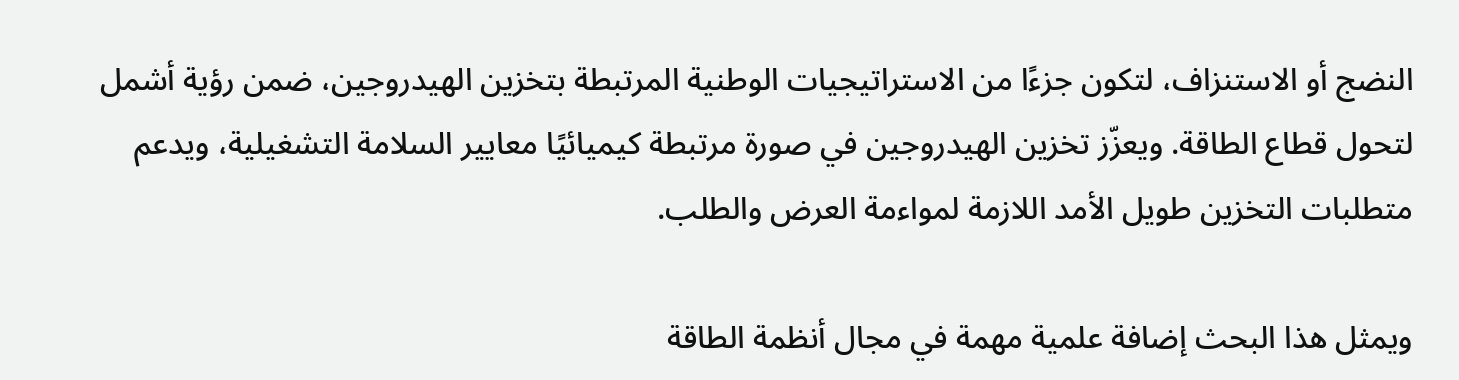النضج أو الاستنزاف، لتكون جزءًا من الاستراتيجيات الوطنية المرتبطة بتخزين الهيدروجين، ضمن رؤية أشمل لتحول قطاع الطاقة. ويعزّز تخزين الهيدروجين في صورة مرتبطة كيميائيًا معايير السلامة التشغيلية، ويدعم متطلبات التخزين طويل الأمد اللازمة لمواءمة العرض والطلب.

ويمثل هذا البحث إضافة علمية مهمة في مجال أنظمة الطاقة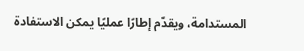المستدامة، ويقدّم إطارًا عمليًا يمكن الاستفادة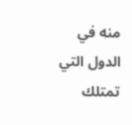منه في الدول التي تمتلك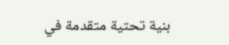بنية تحتية متقدمة في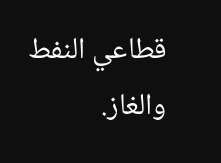قطاعي النفط والغاز.